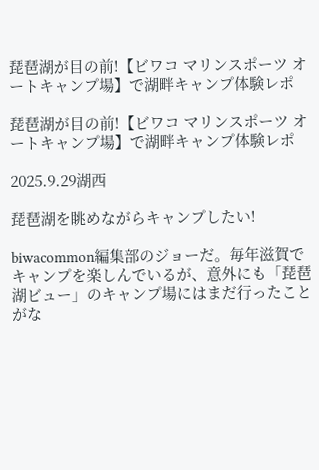琵琶湖が目の前!【ビワコ マリンスポーツ オートキャンプ場】で湖畔キャンプ体験レポ

琵琶湖が目の前!【ビワコ マリンスポーツ オートキャンプ場】で湖畔キャンプ体験レポ

2025.9.29湖西

琵琶湖を眺めながらキャンプしたい!

biwacommon編集部のジョーだ。毎年滋賀でキャンプを楽しんでいるが、意外にも「琵琶湖ビュー」のキャンプ場にはまだ行ったことがな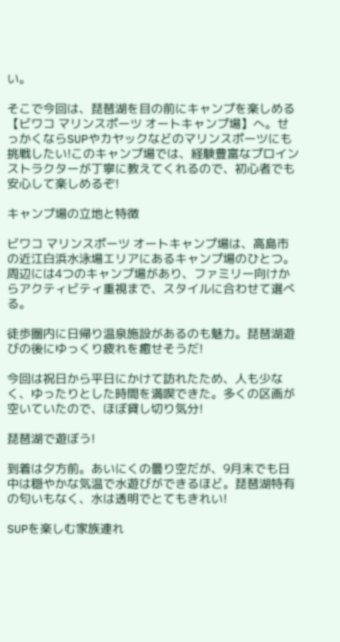い。

そこで今回は、琵琶湖を目の前にキャンプを楽しめる【ビワコ マリンスポーツ オートキャンプ場】へ。せっかくならSUPやカヤックなどのマリンスポーツにも挑戦したい!このキャンプ場では、経験豊富なプロインストラクターが丁寧に教えてくれるので、初心者でも安心して楽しめるぞ!

キャンプ場の立地と特徴

ビワコ マリンスポーツ オートキャンプ場は、高島市の近江白浜水泳場エリアにあるキャンプ場のひとつ。周辺には4つのキャンプ場があり、ファミリー向けからアクティビティ重視まで、スタイルに合わせて選べる。

徒歩圏内に日帰り温泉施設があるのも魅力。琵琶湖遊びの後にゆっくり疲れを癒せそうだ!

今回は祝日から平日にかけて訪れたため、人も少なく、ゆったりとした時間を満喫できた。多くの区画が空いていたので、ほぼ貸し切り気分!

琵琶湖で遊ぼう!

到着は夕方前。あいにくの曇り空だが、9月末でも日中は穏やかな気温で水遊びができるほど。琵琶湖特有の匂いもなく、水は透明でとてもきれい!

SUPを楽しむ家族連れ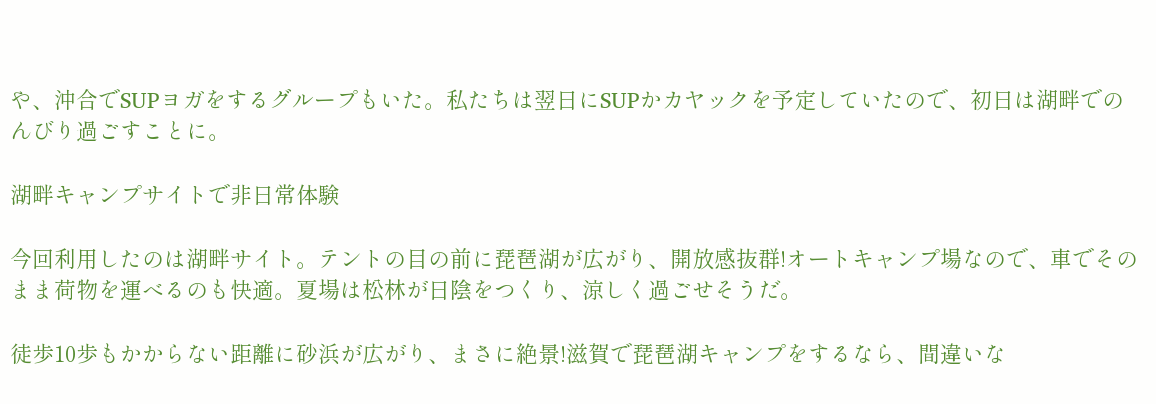や、沖合でSUPヨガをするグループもいた。私たちは翌日にSUPかカヤックを予定していたので、初日は湖畔でのんびり過ごすことに。

湖畔キャンプサイトで非日常体験

今回利用したのは湖畔サイト。テントの目の前に琵琶湖が広がり、開放感抜群!オートキャンプ場なので、車でそのまま荷物を運べるのも快適。夏場は松林が日陰をつくり、涼しく過ごせそうだ。

徒歩10歩もかからない距離に砂浜が広がり、まさに絶景!滋賀で琵琶湖キャンプをするなら、間違いな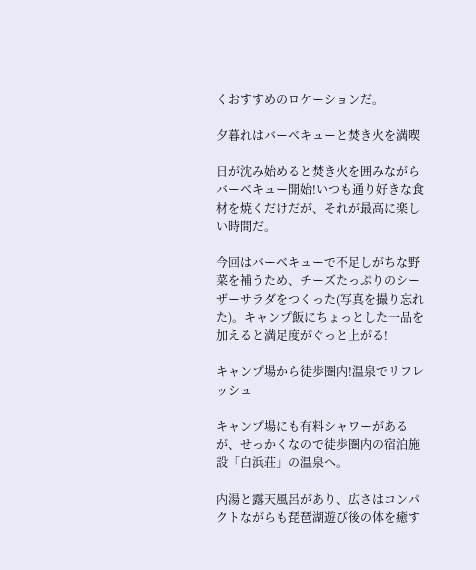くおすすめのロケーションだ。

夕暮れはバーベキューと焚き火を満喫

日が沈み始めると焚き火を囲みながらバーベキュー開始!いつも通り好きな食材を焼くだけだが、それが最高に楽しい時間だ。

今回はバーベキューで不足しがちな野菜を補うため、チーズたっぷりのシーザーサラダをつくった(写真を撮り忘れた)。キャンプ飯にちょっとした一品を加えると満足度がぐっと上がる!

キャンプ場から徒歩圏内!温泉でリフレッシュ

キャンプ場にも有料シャワーがあるが、せっかくなので徒歩圏内の宿泊施設「白浜荘」の温泉へ。

内湯と露天風呂があり、広さはコンパクトながらも琵琶湖遊び後の体を癒す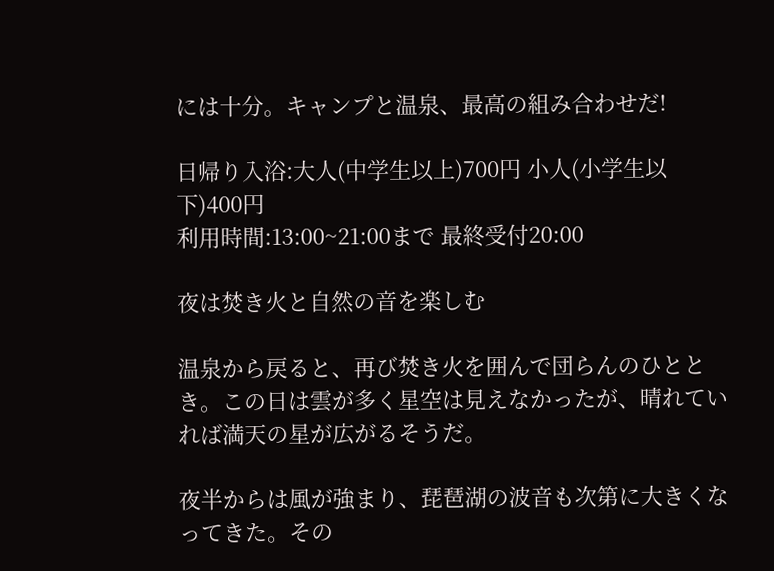には十分。キャンプと温泉、最高の組み合わせだ!

日帰り入浴:大人(中学生以上)700円 小人(小学生以下)400円
利用時間:13:00~21:00まで 最終受付20:00

夜は焚き火と自然の音を楽しむ

温泉から戻ると、再び焚き火を囲んで団らんのひととき。この日は雲が多く星空は見えなかったが、晴れていれば満天の星が広がるそうだ。

夜半からは風が強まり、琵琶湖の波音も次第に大きくなってきた。その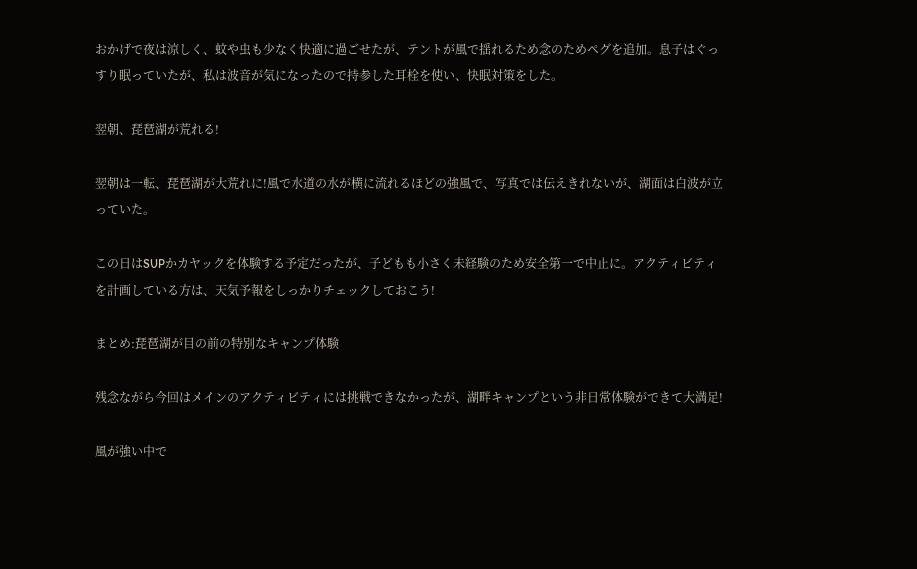おかげで夜は涼しく、蚊や虫も少なく快適に過ごせたが、テントが風で揺れるため念のためペグを追加。息子はぐっすり眠っていたが、私は波音が気になったので持参した耳栓を使い、快眠対策をした。

翌朝、琵琶湖が荒れる!

翌朝は一転、琵琶湖が大荒れに!風で水道の水が横に流れるほどの強風で、写真では伝えきれないが、湖面は白波が立っていた。

この日はSUPかカヤックを体験する予定だったが、子どもも小さく未経験のため安全第一で中止に。アクティビティを計画している方は、天気予報をしっかりチェックしておこう!

まとめ:琵琶湖が目の前の特別なキャンプ体験

残念ながら今回はメインのアクティビティには挑戦できなかったが、湖畔キャンプという非日常体験ができて大満足!

風が強い中で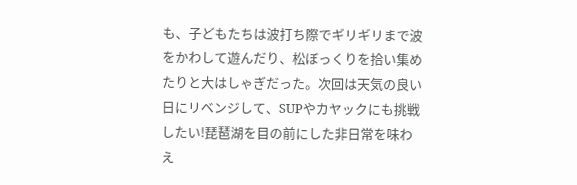も、子どもたちは波打ち際でギリギリまで波をかわして遊んだり、松ぼっくりを拾い集めたりと大はしゃぎだった。次回は天気の良い日にリベンジして、SUPやカヤックにも挑戦したい!琵琶湖を目の前にした非日常を味わえ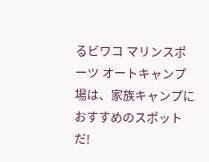るビワコ マリンスポーツ オートキャンプ場は、家族キャンプにおすすめのスポットだ!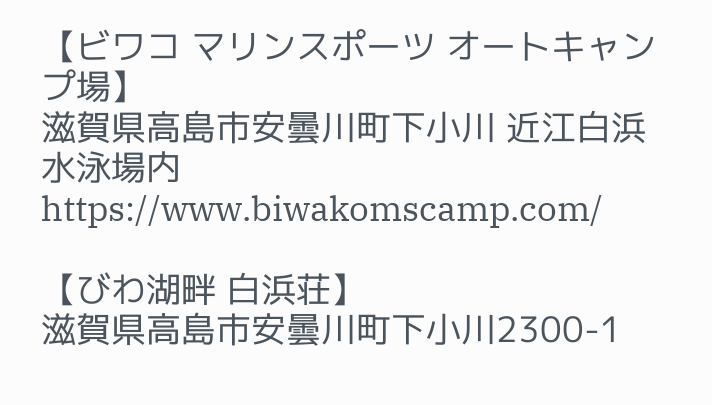【ビワコ マリンスポーツ オートキャンプ場】
滋賀県高島市安曇川町下小川 近江白浜水泳場内
https://www.biwakomscamp.com/

【びわ湖畔 白浜荘】
滋賀県高島市安曇川町下小川2300-1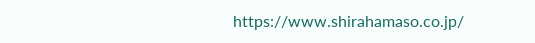https://www.shirahamaso.co.jp/